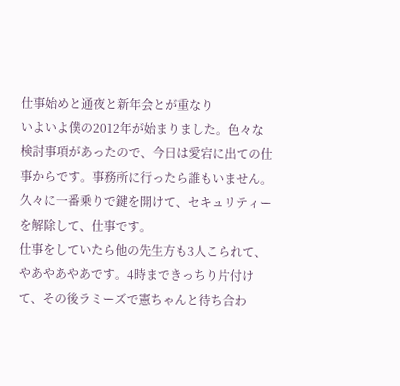仕事始めと通夜と新年会とが重なり
いよいよ僕の2012年が始まりました。色々な検討事項があったので、今日は愛宕に出ての仕事からです。事務所に行ったら誰もいません。久々に一番乗りで鍵を開けて、セキュリティーを解除して、仕事です。
仕事をしていたら他の先生方も3人こられて、やあやあやあです。4時まできっちり片付けて、その後ラミーズで憲ちゃんと待ち合わ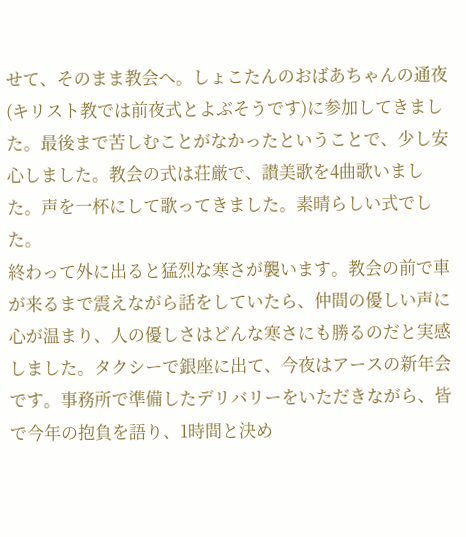せて、そのまま教会へ。しょこたんのおばあちゃんの通夜(キリスト教では前夜式とよぶそうです)に参加してきました。最後まで苦しむことがなかったということで、少し安心しました。教会の式は荘厳で、讃美歌を4曲歌いました。声を一杯にして歌ってきました。素晴らしい式でした。
終わって外に出ると猛烈な寒さが襲います。教会の前で車が来るまで震えながら話をしていたら、仲間の優しい声に心が温まり、人の優しさはどんな寒さにも勝るのだと実感しました。タクシーで銀座に出て、今夜はアースの新年会です。事務所で準備したデリバリーをいただきながら、皆で今年の抱負を語り、1時間と決め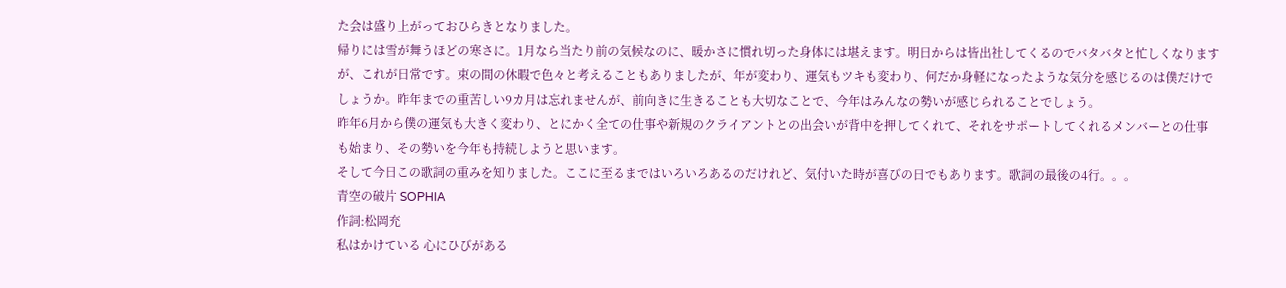た会は盛り上がっておひらきとなりました。
帰りには雪が舞うほどの寒さに。1月なら当たり前の気候なのに、暖かさに慣れ切った身体には堪えます。明日からは皆出社してくるのでバタバタと忙しくなりますが、これが日常です。束の間の休暇で色々と考えることもありましたが、年が変わり、運気もツキも変わり、何だか身軽になったような気分を感じるのは僕だけでしょうか。昨年までの重苦しい9カ月は忘れませんが、前向きに生きることも大切なことで、今年はみんなの勢いが感じられることでしょう。
昨年6月から僕の運気も大きく変わり、とにかく全ての仕事や新規のクライアントとの出会いが背中を押してくれて、それをサポートしてくれるメンバーとの仕事も始まり、その勢いを今年も持続しようと思います。
そして今日この歌詞の重みを知りました。ここに至るまではいろいろあるのだけれど、気付いた時が喜びの日でもあります。歌詞の最後の4行。。。
青空の破片 SOPHIA
作詞:松岡充
私はかけている 心にひびがある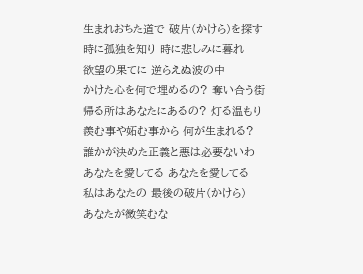生まれおちた道で 破片(かけら)を探す
時に孤独を知り 時に悲しみに暮れ
欲望の果てに 逆らえぬ波の中
かけた心を何で埋めるの? 奪い合う街
帰る所はあなたにあるの? 灯る温もり
羨む事や妬む事から 何が生まれる?
誰かが決めた正義と悪は必要ないわ
あなたを愛してる あなたを愛してる
私はあなたの 最後の破片(かけら)
あなたが微笑むな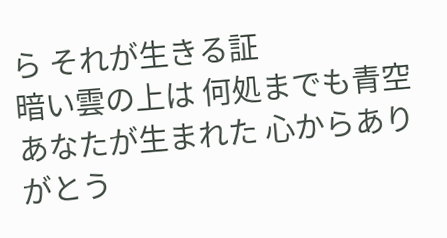ら それが生きる証
暗い雲の上は 何処までも青空
あなたが生まれた 心からありがとう